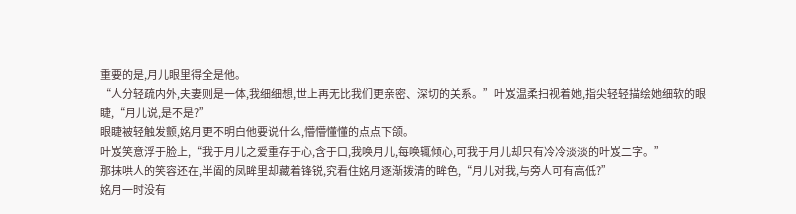重要的是,月儿眼里得全是他。
“人分轻疏内外,夫妻则是一体,我细细想,世上再无比我们更亲密、深切的关系。”叶岌温柔扫视着她,指尖轻轻描绘她细软的眼睫,“月儿说,是不是?”
眼睫被轻触发颤,姳月更不明白他要说什么,懵懵懂懂的点点下颌。
叶岌笑意浮于脸上,“我于月儿之爱重存于心,含于口,我唤月儿,每唤辄倾心,可我于月儿却只有冷冷淡淡的叶岌二字。”
那抹哄人的笑容还在,半阖的凤眸里却藏着锋锐,究看住姳月逐渐拨清的眸色,“月儿对我,与旁人可有高低?”
姳月一时没有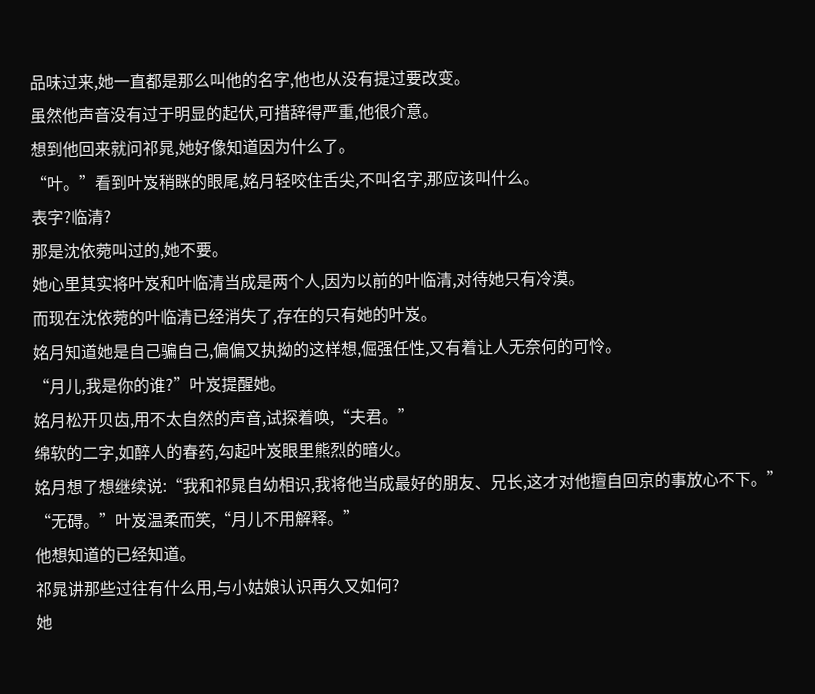品味过来,她一直都是那么叫他的名字,他也从没有提过要改变。
虽然他声音没有过于明显的起伏,可措辞得严重,他很介意。
想到他回来就问祁晁,她好像知道因为什么了。
“叶。”看到叶岌稍眯的眼尾,姳月轻咬住舌尖,不叫名字,那应该叫什么。
表字?临清?
那是沈依菀叫过的,她不要。
她心里其实将叶岌和叶临清当成是两个人,因为以前的叶临清,对待她只有冷漠。
而现在沈依菀的叶临清已经消失了,存在的只有她的叶岌。
姳月知道她是自己骗自己,偏偏又执拗的这样想,倔强任性,又有着让人无奈何的可怜。
“月儿,我是你的谁?”叶岌提醒她。
姳月松开贝齿,用不太自然的声音,试探着唤,“夫君。”
绵软的二字,如醉人的春药,勾起叶岌眼里熊烈的暗火。
姳月想了想继续说:“我和祁晁自幼相识,我将他当成最好的朋友、兄长,这才对他擅自回京的事放心不下。”
“无碍。”叶岌温柔而笑,“月儿不用解释。”
他想知道的已经知道。
祁晁讲那些过往有什么用,与小姑娘认识再久又如何?
她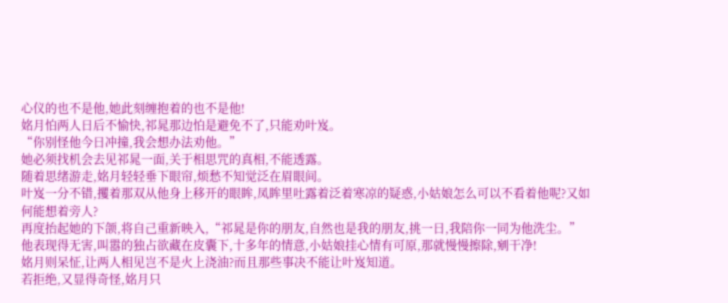心仪的也不是他,她此刻缠抱着的也不是他!
姳月怕两人日后不愉快,祁晁那边怕是避免不了,只能劝叶岌。
“你别怪他今日冲撞,我会想办法劝他。”
她必须找机会去见祁晁一面,关于相思咒的真相,不能透露。
随着思绪游走,姳月轻轻垂下眼帘,烦愁不知觉泛在眉眼间。
叶岌一分不错,攫着那双从他身上移开的眼眸,凤眸里吐露着泛着寒凉的疑惑,小姑娘怎么可以不看着他呢?又如何能想着旁人?
再度抬起她的下颌,将自己重新映入,“祁晁是你的朋友,自然也是我的朋友,挑一日,我陪你一同为他洗尘。”
他表现得无害,叫嚣的独占欲藏在皮囊下,十多年的情意,小姑娘挂心情有可原,那就慢慢擦除,剜干净!
姳月则呆怔,让两人相见岂不是火上浇油?而且那些事决不能让叶岌知道。
若拒绝,又显得奇怪,姳月只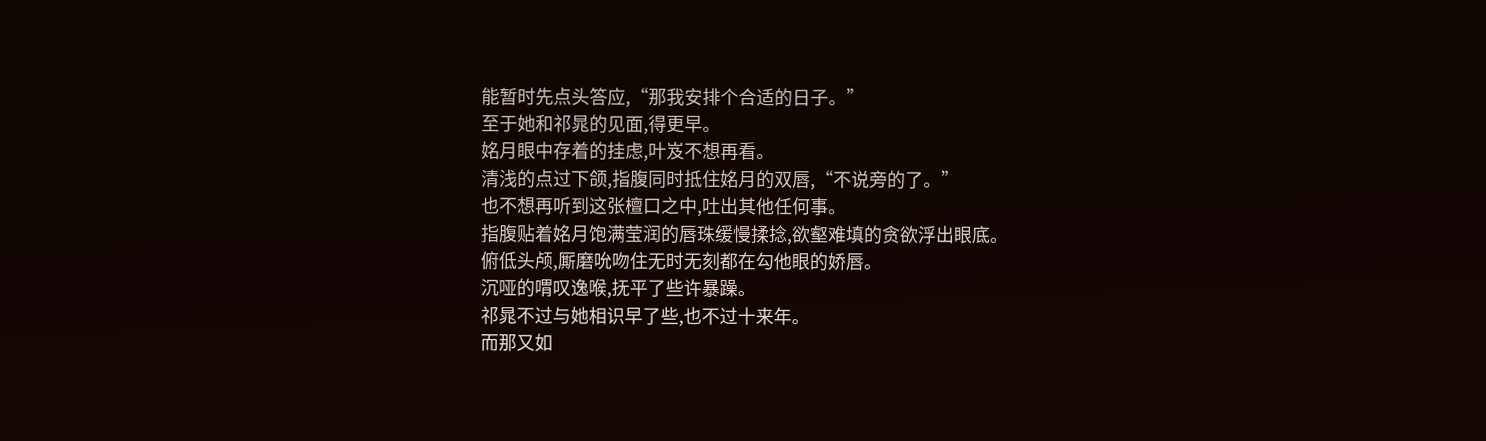能暂时先点头答应,“那我安排个合适的日子。”
至于她和祁晁的见面,得更早。
姳月眼中存着的挂虑,叶岌不想再看。
清浅的点过下颌,指腹同时抵住姳月的双唇,“不说旁的了。”
也不想再听到这张檀口之中,吐出其他任何事。
指腹贴着姳月饱满莹润的唇珠缓慢揉捻,欲壑难填的贪欲浮出眼底。
俯低头颅,厮磨吮吻住无时无刻都在勾他眼的娇唇。
沉哑的喟叹逸喉,抚平了些许暴躁。
祁晁不过与她相识早了些,也不过十来年。
而那又如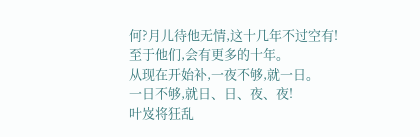何?月儿待他无情,这十几年不过空有!
至于他们,会有更多的十年。
从现在开始补,一夜不够,就一日。
一日不够,就日、日、夜、夜!
叶岌将狂乱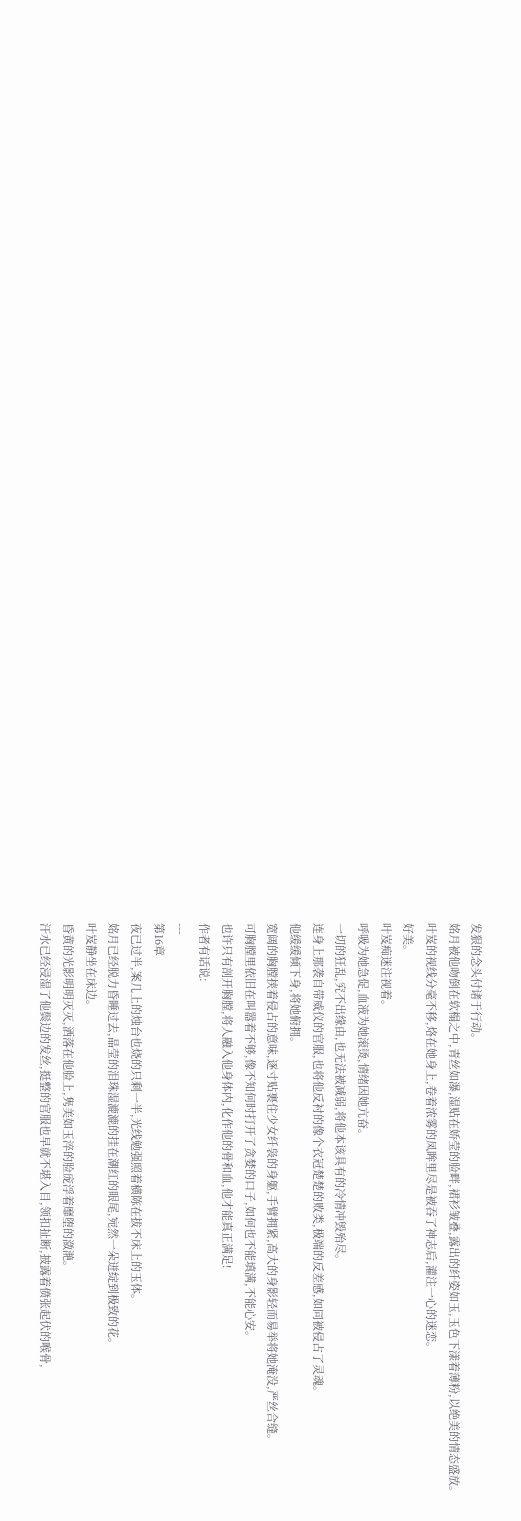发狠的念头付诸于行动。
姳月被他吻倒在软榻之中,青丝如瀑,湿贴在娇莹的脸畔,裙衫皱叠,露出的纤姿如玉,玉色下漾着薄粉,以绝美的情态盛放。
叶岌的视线分毫不移,烙在她身上,卷着浓雾的凤眸里尽是被吞了神志后,灌注一心的迷恋。
好美。
叶岌痴迷注视着。
呼吸为她急促,血液为她滚烫,情绪因她亢奋。
一切的狂乱,究不出缘由,也无法被减弱,将他本该具有的冷情冲毁殆尽。
连身上那袭自带威仪的官服,也将他反衬的像个衣冠楚楚的败类,极端的反差感,如同被侵占了灵魂。
他缓缓倾下身,将她俯拥。
宽阔的胸膛挟着侵占的意味,逐寸贴裹住少女纤袅的身躯,手臂拥紧,高大的身影轻而易举将她淹没,严丝合缝。
可胸膛里依旧在叫嚣着不够,像不知何时打开了贪婪的口子,如何也不能填满,不能心安。
也许只有剖开胸膛,将人融入他身体内,化作他的骨和血,他才能真正满足!
作者有话说:
---
第16章
夜已过半,案几上的烛台也烧的只剩一半,光线勉强照着横陈在拔不床上的玉体。
姳月已经脱力昏睡过去,晶莹的泪珠湿漉漉的挂在潮红的眼尾,宛然一朵迸绽到极致的花。
叶岌静坐在床边。
昏黄的光影明明灭灭,洒落在他脸上,隽美如玉淬的脸庞浮着靡堕的潋滟。
汗水已经浸湿了他鬓边的发丝,挺整的官服也早就不堪入目,领扣扯断,披露着偾张起伏的喉骨,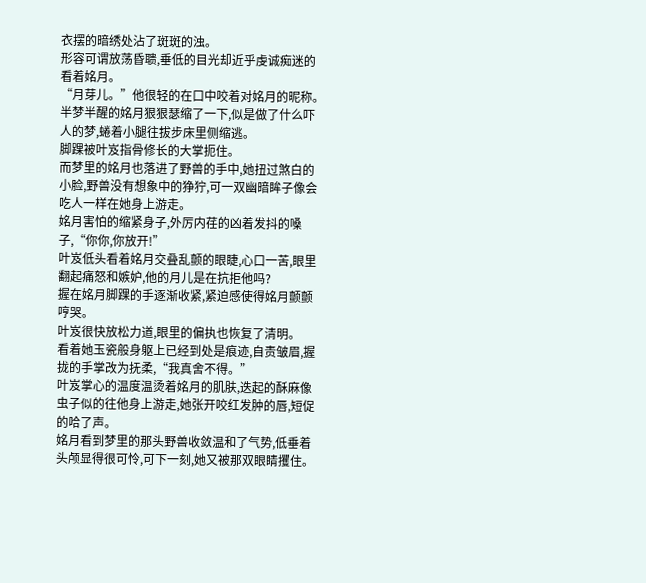衣摆的暗绣处沾了斑斑的浊。
形容可谓放荡昏聩,垂低的目光却近乎虔诚痴迷的看着姳月。
“月芽儿。”他很轻的在口中咬着对姳月的昵称。
半梦半醒的姳月狠狠瑟缩了一下,似是做了什么吓人的梦,蜷着小腿往拔步床里侧缩逃。
脚踝被叶岌指骨修长的大掌扼住。
而梦里的姳月也落进了野兽的手中,她扭过煞白的小脸,野兽没有想象中的狰狞,可一双幽暗眸子像会吃人一样在她身上游走。
姳月害怕的缩紧身子,外厉内荏的凶着发抖的嗓子,“你你,你放开!”
叶岌低头看着姳月交叠乱颤的眼睫,心口一苦,眼里翻起痛怒和嫉妒,他的月儿是在抗拒他吗?
握在姳月脚踝的手逐渐收紧,紧迫感使得姳月颤颤哼哭。
叶岌很快放松力道,眼里的偏执也恢复了清明。
看着她玉瓷般身躯上已经到处是痕迹,自责皱眉,握拢的手掌改为抚柔,“我真舍不得。”
叶岌掌心的温度温烫着姳月的肌肤,迭起的酥麻像虫子似的往他身上游走,她张开咬红发肿的唇,短促的哈了声。
姳月看到梦里的那头野兽收敛温和了气势,低垂着头颅显得很可怜,可下一刻,她又被那双眼睛攫住。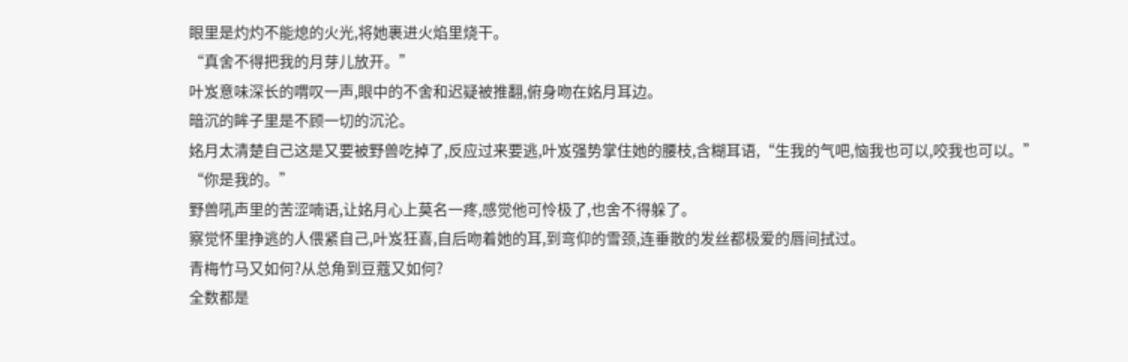眼里是灼灼不能熄的火光,将她裹进火焰里烧干。
“真舍不得把我的月芽儿放开。”
叶岌意味深长的喟叹一声,眼中的不舍和迟疑被推翻,俯身吻在姳月耳边。
暗沉的眸子里是不顾一切的沉沦。
姳月太清楚自己这是又要被野兽吃掉了,反应过来要逃,叶岌强势掌住她的腰枝,含糊耳语,“生我的气吧,恼我也可以,咬我也可以。”
“你是我的。”
野兽吼声里的苦涩喃语,让姳月心上莫名一疼,感觉他可怜极了,也舍不得躲了。
察觉怀里挣逃的人偎紧自己,叶岌狂喜,自后吻着她的耳,到弯仰的雪颈,连垂散的发丝都极爱的唇间拭过。
青梅竹马又如何?从总角到豆蔻又如何?
全数都是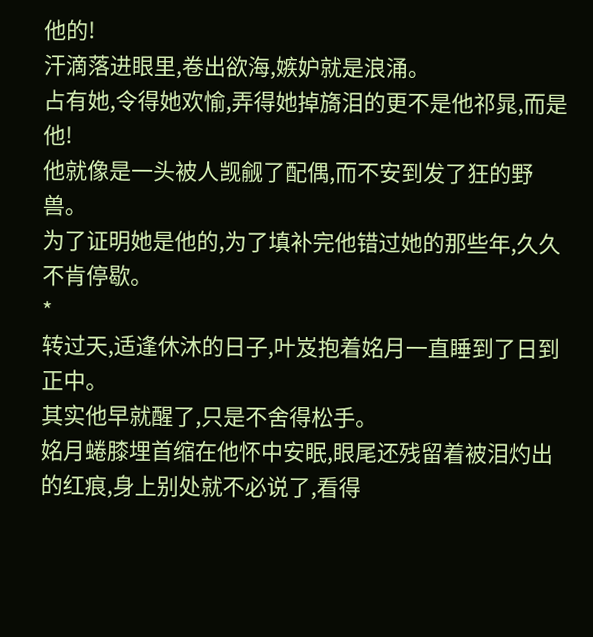他的!
汗滴落进眼里,卷出欲海,嫉妒就是浪涌。
占有她,令得她欢愉,弄得她掉旖泪的更不是他祁晁,而是他!
他就像是一头被人觊觎了配偶,而不安到发了狂的野兽。
为了证明她是他的,为了填补完他错过她的那些年,久久不肯停歇。
*
转过天,适逢休沐的日子,叶岌抱着姳月一直睡到了日到正中。
其实他早就醒了,只是不舍得松手。
姳月蜷膝埋首缩在他怀中安眠,眼尾还残留着被泪灼出的红痕,身上别处就不必说了,看得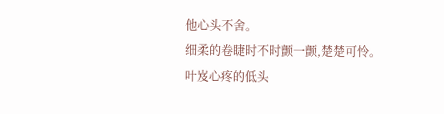他心头不舍。
细柔的卷睫时不时颤一颤,楚楚可怜。
叶岌心疼的低头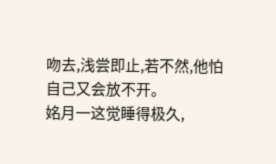吻去,浅尝即止,若不然,他怕自己又会放不开。
姳月一这觉睡得极久,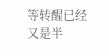等转醒已经又是半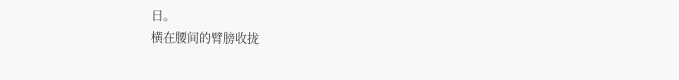日。
横在腰间的臂膀收拢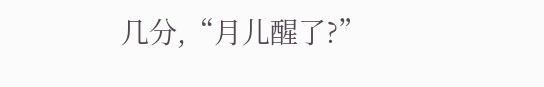几分,“月儿醒了?”